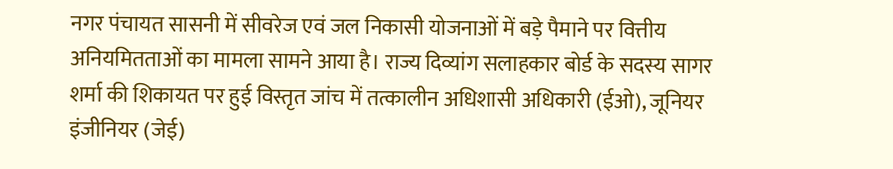नगर पंचायत सासनी में सीवरेज एवं जल निकासी योजनाओं में बड़े पैमाने पर वित्तीय अनियमितताओं का मामला सामने आया है। राज्य दिव्यांग सलाहकार बोर्ड के सदस्य सागर शर्मा की शिकायत पर हुई विस्तृत जांच में तत्कालीन अधिशासी अधिकारी (ईओ), जूनियर इंजीनियर (जेई)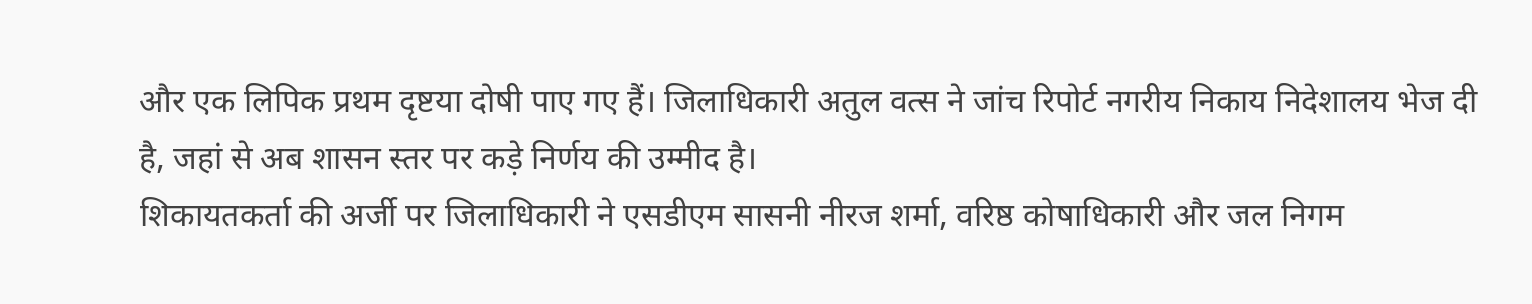और एक लिपिक प्रथम दृष्टया दोषी पाए गए हैं। जिलाधिकारी अतुल वत्स ने जांच रिपोर्ट नगरीय निकाय निदेशालय भेज दी है, जहां से अब शासन स्तर पर कड़े निर्णय की उम्मीद है।
शिकायतकर्ता की अर्जी पर जिलाधिकारी ने एसडीएम सासनी नीरज शर्मा, वरिष्ठ कोषाधिकारी और जल निगम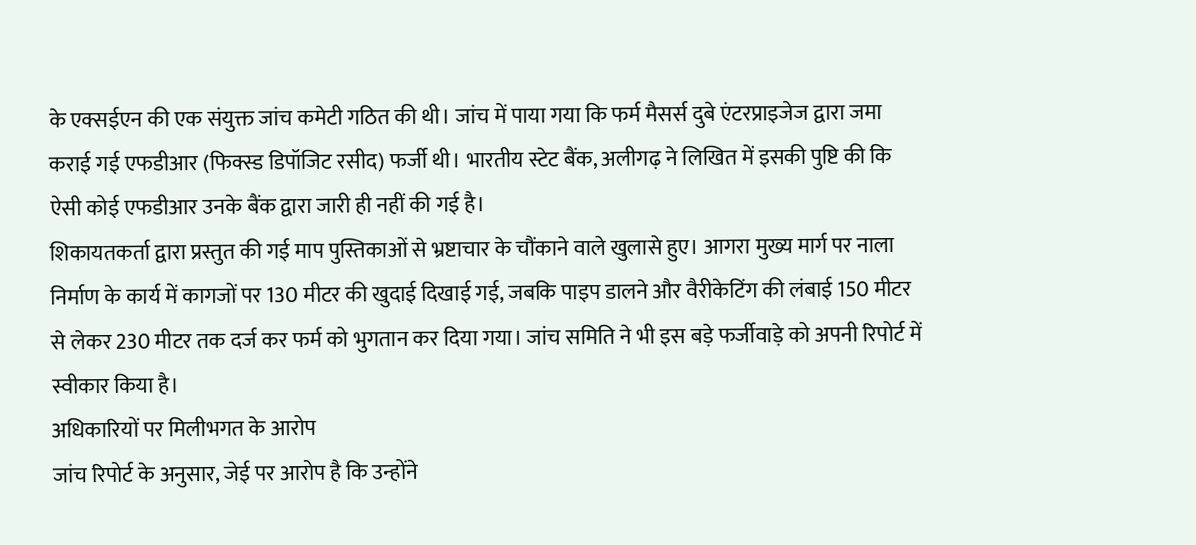के एक्सईएन की एक संयुक्त जांच कमेटी गठित की थी। जांच में पाया गया कि फर्म मैसर्स दुबे एंटरप्राइजेज द्वारा जमा कराई गई एफडीआर (फिक्स्ड डिपॉजिट रसीद) फर्जी थी। भारतीय स्टेट बैंक, अलीगढ़ ने लिखित में इसकी पुष्टि की कि ऐसी कोई एफडीआर उनके बैंक द्वारा जारी ही नहीं की गई है।
शिकायतकर्ता द्वारा प्रस्तुत की गई माप पुस्तिकाओं से भ्रष्टाचार के चौंकाने वाले खुलासे हुए। आगरा मुख्य मार्ग पर नाला निर्माण के कार्य में कागजों पर 130 मीटर की खुदाई दिखाई गई, जबकि पाइप डालने और वैरीकेटिंग की लंबाई 150 मीटर से लेकर 230 मीटर तक दर्ज कर फर्म को भुगतान कर दिया गया। जांच समिति ने भी इस बड़े फर्जीवाड़े को अपनी रिपोर्ट में स्वीकार किया है।
अधिकारियों पर मिलीभगत के आरोप
जांच रिपोर्ट के अनुसार, जेई पर आरोप है कि उन्होंने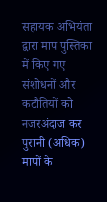सहायक अभियंता द्वारा माप पुस्तिका में किए गए संशोधनों और कटौतियों को नजरअंदाज कर पुरानी (अधिक) मापों के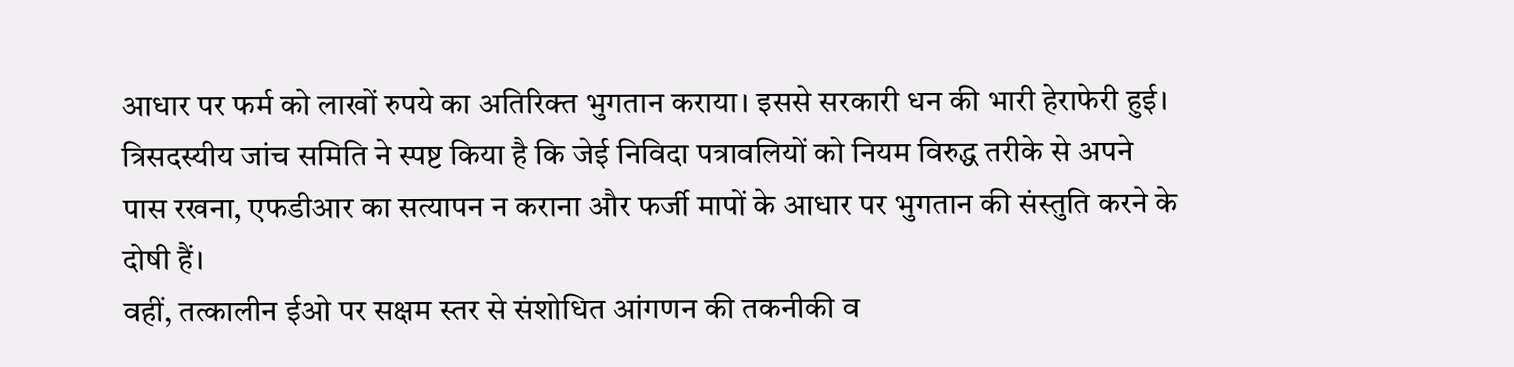आधार पर फर्म को लाखों रुपये का अतिरिक्त भुगतान कराया। इससे सरकारी धन की भारी हेराफेरी हुई। त्रिसदस्यीय जांच समिति ने स्पष्ट किया है कि जेई निविदा पत्रावलियों को नियम विरुद्ध तरीके से अपने पास रखना, एफडीआर का सत्यापन न कराना और फर्जी मापों के आधार पर भुगतान की संस्तुति करने के दोषी हैं।
वहीं, तत्कालीन ईओ पर सक्षम स्तर से संशोधित आंगणन की तकनीकी व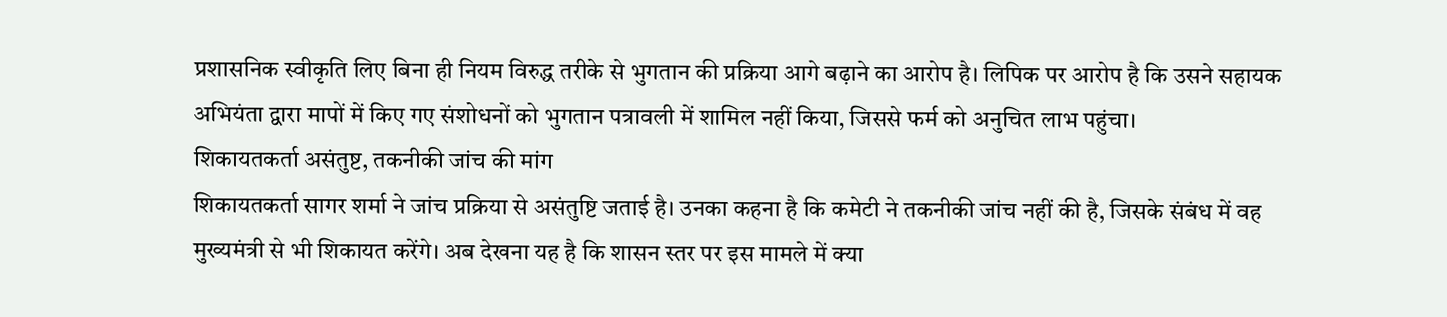प्रशासनिक स्वीकृति लिए बिना ही नियम विरुद्ध तरीके से भुगतान की प्रक्रिया आगे बढ़ाने का आरोप है। लिपिक पर आरोप है कि उसने सहायक अभियंता द्वारा मापों में किए गए संशोधनों को भुगतान पत्रावली में शामिल नहीं किया, जिससे फर्म को अनुचित लाभ पहुंचा।
शिकायतकर्ता असंतुष्ट, तकनीकी जांच की मांग
शिकायतकर्ता सागर शर्मा ने जांच प्रक्रिया से असंतुष्टि जताई है। उनका कहना है कि कमेटी ने तकनीकी जांच नहीं की है, जिसके संबंध में वह मुख्यमंत्री से भी शिकायत करेंगे। अब देखना यह है कि शासन स्तर पर इस मामले में क्या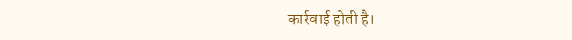कार्रवाई होती है।